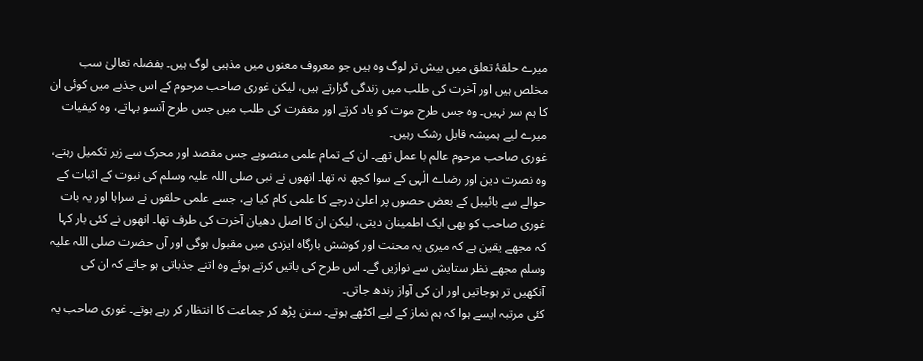میرے حلقۂ تعلق میں بیش تر لوگ وہ ہیں جو معروف معنوں میں مذہبی لوگ ہیں۔ بفضلہ تعالیٰ سب مخلص ہیں اور آخرت کی طلب میں زندگی گزارتے ہیں، لیکن غوری صاحب مرحوم کے اس جذبے میں کوئی ان کا ہم سر نہیں۔ وہ جس طرح موت کو یاد کرتے اور مغفرت کی طلب میں جس طرح آنسو بہاتے، وہ کیفیات میرے لیے ہمیشہ قابل رشک رہیں۔
غوری صاحب مرحوم عالم با عمل تھے۔ ان کے تمام علمی منصوبے جس مقصد اور محرک سے زیر تکمیل رہتے، وہ نصرت دین اور رضاے الٰہی کے سوا کچھ نہ تھا۔ انھوں نے نبی صلی اللہ علیہ وسلم کی نبوت کے اثبات کے حوالے سے بائیبل کے بعض حصوں پر اعلیٰ درجے کا علمی کام کیا ہے، جسے علمی حلقوں نے سراہا اور یہ بات غوری صاحب کو بھی ایک اطمینان دیتی، لیکن ان کا اصل دھیان آخرت کی طرف تھا۔ انھوں نے کئی بار کہا کہ مجھے یقین ہے کہ میری یہ محنت اور کوشش بارگاہ ایزدی میں مقبول ہوگی اور آں حضرت صلی اللہ علیہ وسلم مجھے نظر ستایش سے نوازیں گے۔ اس طرح کی باتیں کرتے ہوئے وہ اتنے جذباتی ہو جاتے کہ ان کی آنکھیں تر ہوجاتیں اور ان کی آواز رندھ جاتی۔
کئی مرتبہ ایسے ہوا کہ ہم نماز کے لیے اکٹھے ہوتے۔ سنن پڑھ کر جماعت کا انتظار کر رہے ہوتے۔ غوری صاحب یہ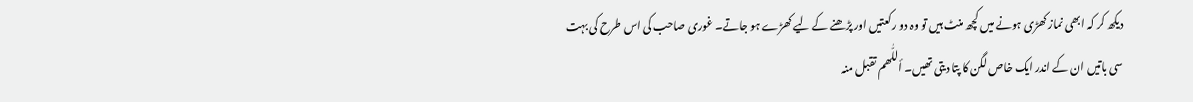دیکھ کر کہ ابھی نماز کھڑی ہونے میں کچھ منٹ ہیں تو وہ دو رکعتیں اور پڑھنے کے لیے کھڑے ہو جاتے۔ غوری صاحب کی اس طرح کی بہت سی باتیں ان کے اندر ایک خاص لگن کا پتا دیتی تھیں۔ أللّٰھم تقبل منہ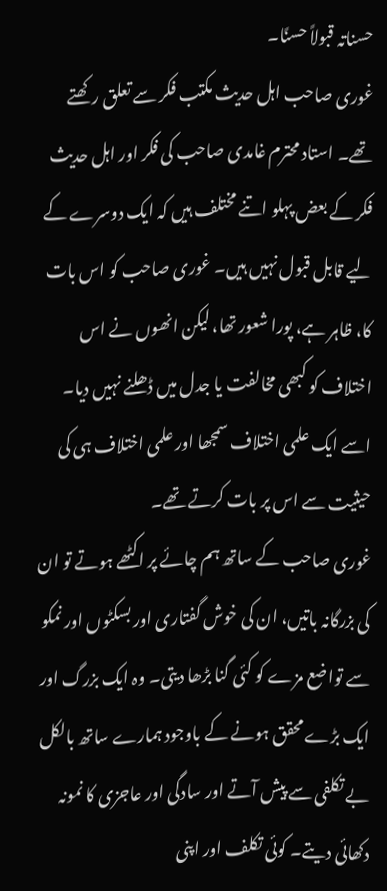حسناتہ قبولاً حسنًا۔
غوری صاحب اہل حدیث مکتب فکر سے تعلق رکھتے تھے۔ استاد محترم غامدی صاحب کی فکر اور اہل حدیث فکر کے بعض پہلو اتنے مختلف ہیں کہ ایک دوسرے کے لیے قابل قبول نہیں ہیں۔ غوری صاحب کو اس بات کا، ظاہر ہے، پورا شعور تھا، لیکن انھوں نے اس اختلاف کو کبھی مخالفت یا جدل میں ڈھلنے نہیں دیا۔ اسے ایک علمی اختلاف سمجھا اور علمی اختلاف ہی کی حیثیت سے اس پر بات کرتے تھے۔
غوری صاحب کے ساتھ ہم چائے پر اکٹھے ہوتے تو ان کی بزرگانہ باتیں، ان کی خوش گفتاری اور بسکٹوں اور نمکو سے تواضع مزے کو کئی گنا بڑھا دیتی۔ وہ ایک بزرگ اور ایک بڑے محقق ہونے کے باوجود ہمارے ساتھ بالکل بے تکلفی سے پیش آتے اور سادگی اور عاجزی کا نمونہ دکھائی دیتے۔ کوئی تکلف اور اپنی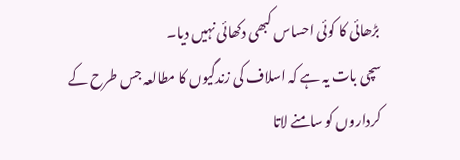بڑھائی کا کوئی احساس کبھی دکھائی نہیں دیا۔
سچی بات یہ ہے کہ اسلاف کی زندگیوں کا مطالعہ جس طرح کے کرداروں کو سامنے لاتا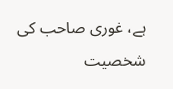ہے، غوری صاحب کی شخصیت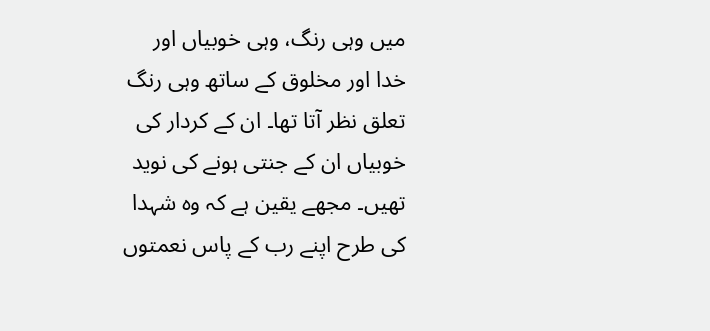میں وہی رنگ، وہی خوبیاں اور خدا اور مخلوق کے ساتھ وہی رنگ تعلق نظر آتا تھا۔ ان کے کردار کی خوبیاں ان کے جنتی ہونے کی نوید تھیں۔ مجھے یقین ہے کہ وہ شہدا کی طرح اپنے رب کے پاس نعمتوں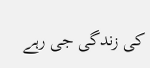کی زندگی جی رہے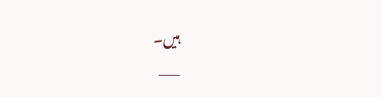ہیں۔
___